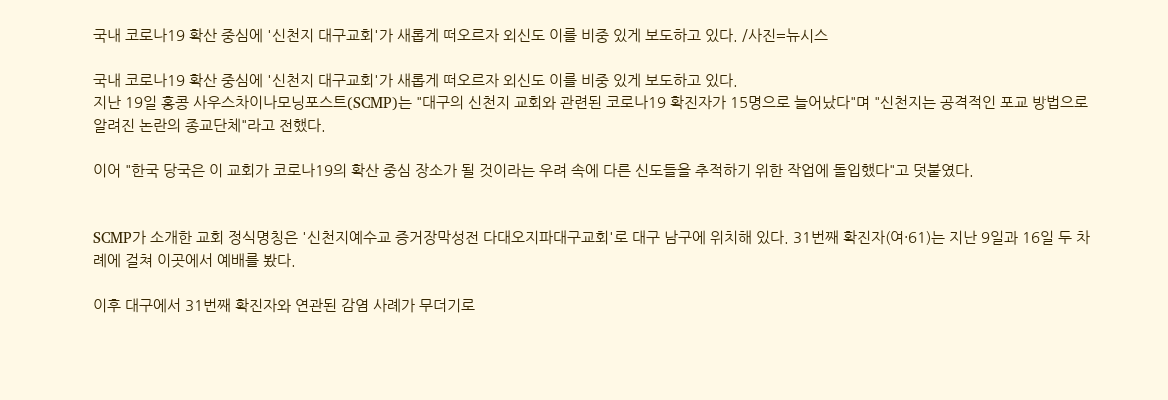국내 코로나19 확산 중심에 '신천지 대구교회'가 새롭게 떠오르자 외신도 이를 비중 있게 보도하고 있다. /사진=뉴시스

국내 코로나19 확산 중심에 '신천지 대구교회'가 새롭게 떠오르자 외신도 이를 비중 있게 보도하고 있다.
지난 19일 홍콩 사우스차이나모닝포스트(SCMP)는 "대구의 신천지 교회와 관련된 코로나19 확진자가 15명으로 늘어났다"며 "신천지는 공격적인 포교 방법으로 알려진 논란의 종교단체"라고 전했다.

이어 "한국 당국은 이 교회가 코로나19의 확산 중심 장소가 될 것이라는 우려 속에 다른 신도들을 추적하기 위한 작업에 돌입했다"고 덧붙였다.


SCMP가 소개한 교회 정식명칭은 '신천지예수교 증거장막성전 다대오지파대구교회'로 대구 남구에 위치해 있다. 31번째 확진자(여·61)는 지난 9일과 16일 두 차례에 걸쳐 이곳에서 예배를 봤다.

이후 대구에서 31번째 확진자와 연관된 감염 사례가 무더기로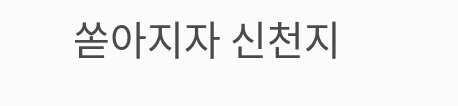쏟아지자 신천지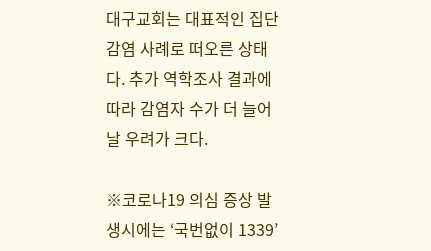대구교회는 대표적인 집단감염 사례로 떠오른 상태다. 추가 역학조사 결과에 따라 감염자 수가 더 늘어날 우려가 크다.

※코로나19 의심 증상 발생시에는 ‘국번없이 1339’